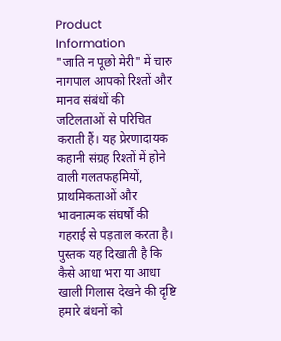Product Information
"जाति न पूछो मेरी" में चारु नागपाल आपको रिश्तों और मानव संबंधों की जटिलताओं से परिचित कराती हैं। यह प्रेरणादायक कहानी संग्रह रिश्तों में होने वाली गलतफहमियों, प्राथमिकताओं और भावनात्मक संघर्षों की गहराई से पड़ताल करता है। पुस्तक यह दिखाती है कि कैसे आधा भरा या आधा खाली गिलास देखने की दृष्टि हमारे बंधनों को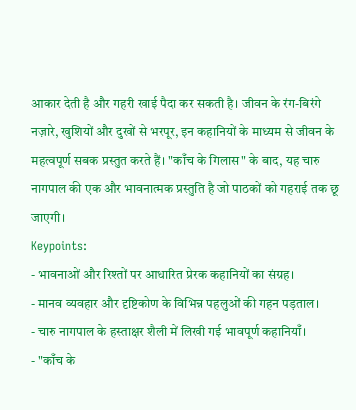आकार देती है और गहरी खाई पैदा कर सकती है। जीवन के रंग-बिरंगे नज़ारे, खुशियों और दुखों से भरपूर, इन कहानियों के माध्यम से जीवन के महत्वपूर्ण सबक प्रस्तुत करते हैं। "काँच के गिलास" के बाद, यह चारु नागपाल की एक और भावनात्मक प्रस्तुति है जो पाठकों को गहराई तक छू जाएगी।
Keypoints:
- भावनाओं और रिश्तों पर आधारित प्रेरक कहानियों का संग्रह।
- मानव व्यवहार और दृष्टिकोण के विभिन्न पहलुओं की गहन पड़ताल।
- चारु नागपाल के हस्ताक्षर शैली में लिखी गई भावपूर्ण कहानियाँ।
- "काँच के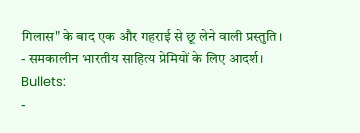गिलास" के बाद एक और गहराई से छू लेने वाली प्रस्तुति।
- समकालीन भारतीय साहित्य प्रेमियों के लिए आदर्श।
Bullets:
-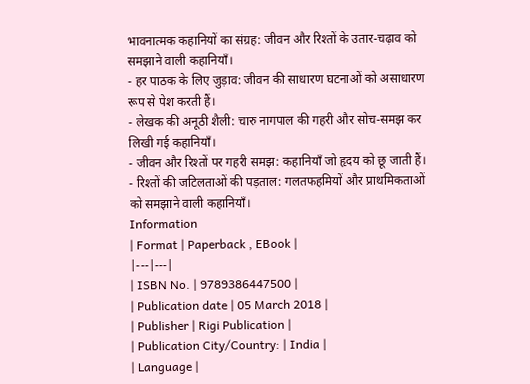भावनात्मक कहानियों का संग्रह: जीवन और रिश्तों के उतार-चढ़ाव को समझाने वाली कहानियाँ।
- हर पाठक के लिए जुड़ाव: जीवन की साधारण घटनाओं को असाधारण रूप से पेश करती हैं।
- लेखक की अनूठी शैली: चारु नागपाल की गहरी और सोच-समझ कर लिखी गई कहानियाँ।
- जीवन और रिश्तों पर गहरी समझ: कहानियाँ जो हृदय को छू जाती हैं।
- रिश्तों की जटिलताओं की पड़ताल: गलतफहमियों और प्राथमिकताओं को समझाने वाली कहानियाँ।
Information
| Format | Paperback , EBook |
|---|---|
| ISBN No. | 9789386447500 |
| Publication date | 05 March 2018 |
| Publisher | Rigi Publication |
| Publication City/Country: | India |
| Language |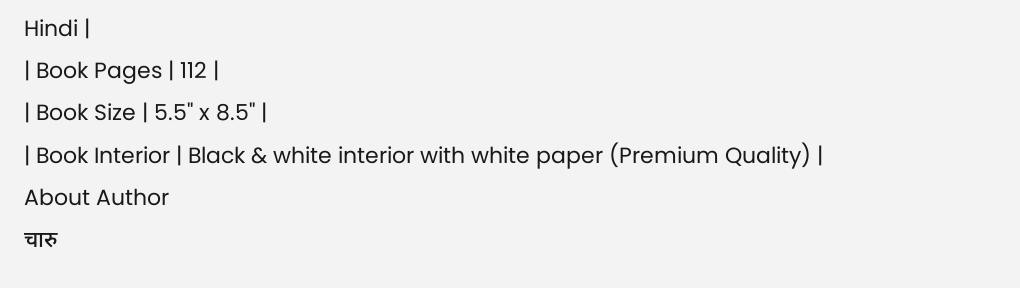Hindi |
| Book Pages | 112 |
| Book Size | 5.5" x 8.5" |
| Book Interior | Black & white interior with white paper (Premium Quality) |
About Author
चारु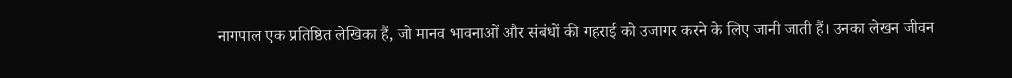नागपाल एक प्रतिष्ठित लेखिका हैं, जो मानव भावनाओं और संबंधों की गहराई को उजागर करने के लिए जानी जाती हैं। उनका लेखन जीवन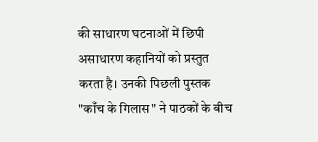की साधारण घटनाओं में छिपी असाधारण कहानियों को प्रस्तुत करता है। उनकी पिछली पुस्तक "काँच के गिलास" ने पाठकों के बीच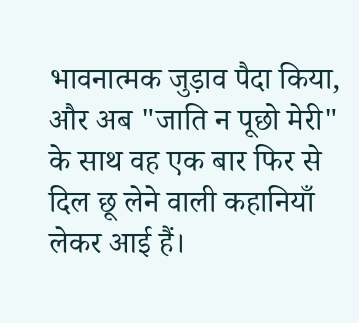भावनात्मक जुड़ाव पैदा किया, और अब "जाति न पूछो मेरी" के साथ वह एक बार फिर से दिल छू लेने वाली कहानियाँ लेकर आई हैं।